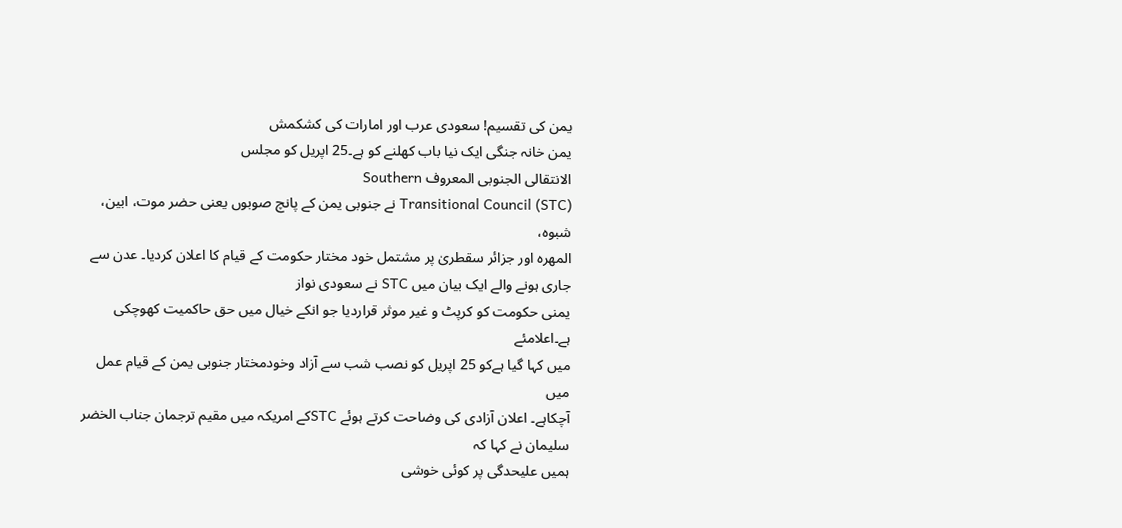یمن کی تقسیم! سعودی عرب اور امارات کی کشکمش
یمن خانہ جنگی ایک نیا باب کھلنے کو ہے۔25 اپریل کو مجلس
الانتقالی الجنوبی المعروف Southern
Transitional Council (STC) نے جنوبی یمن کے پانچ صوبوں یعنی حضر موت، ابین، شبوہ،
المھرہ اور جزائر سقطریٰ پر مشتمل خود مختار حکومت کے قیام کا اعلان کردیا۔ عدن سے
جاری ہونے والے ایک بیان میں STC نے سعودی نواز
یمنی حکومت کو کرپٹ و غیر موثر قراردیا جو انکے خیال میں حق حاکمیت کھوچکی ہے۔اعلامئے
میں کہا گیا ہےکو 25 اپریل کو نصب شب سے آزاد وخودمختار جنوبی یمن کے قیام عمل میں
آچکاہے۔ اعلان آزادی کی وضاحت کرتے ہوئے STCکے امریکہ میں مقیم ترجمان جناب الخضر سلیمان نے کہا کہ
ہمیں علیحدگی پر کوئی خوشی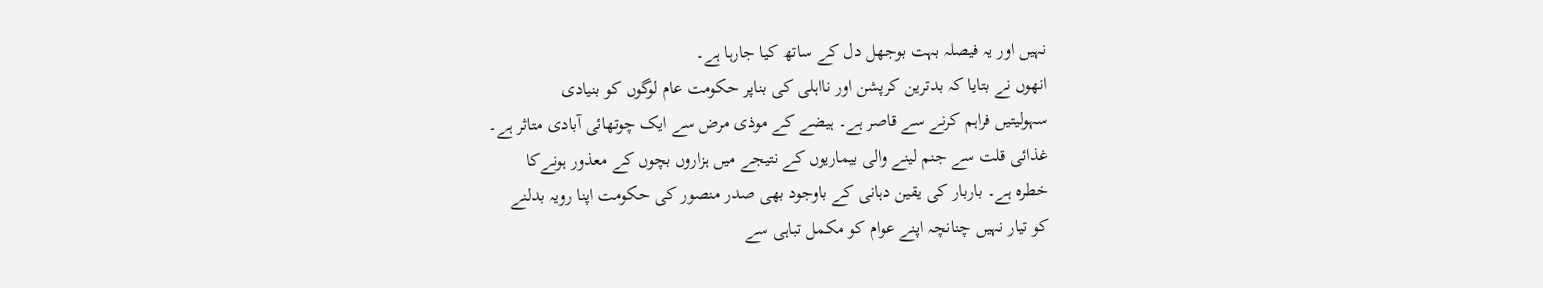نہیں اور یہ فیصلہ بہت بوجھل دل کے ساتھ کیا جارہا ہے۔
انھوں نے بتایا کہ بدترین کرپشن اور نااہلی کی بناپر حکومت عام لوگوں کو بنیادی
سہولیتیں فراہم کرنے سے قاصر ہے۔ ہیضے کے موذی مرض سے ایک چوتھائی آبادی متاثر ہے۔
غذائی قلت سے جنم لینے والی بیماریوں کے نتیجے میں ہزاروں بچوں کے معذور ہونےکا
خطرہ ہے۔ باربار کی یقین دہانی کے باوجود بھی صدر منصور کی حکومت اپنا رویہ بدلنے
کو تیار نہیں چنانچہ اپنے عوام کو مکمل تباہی سے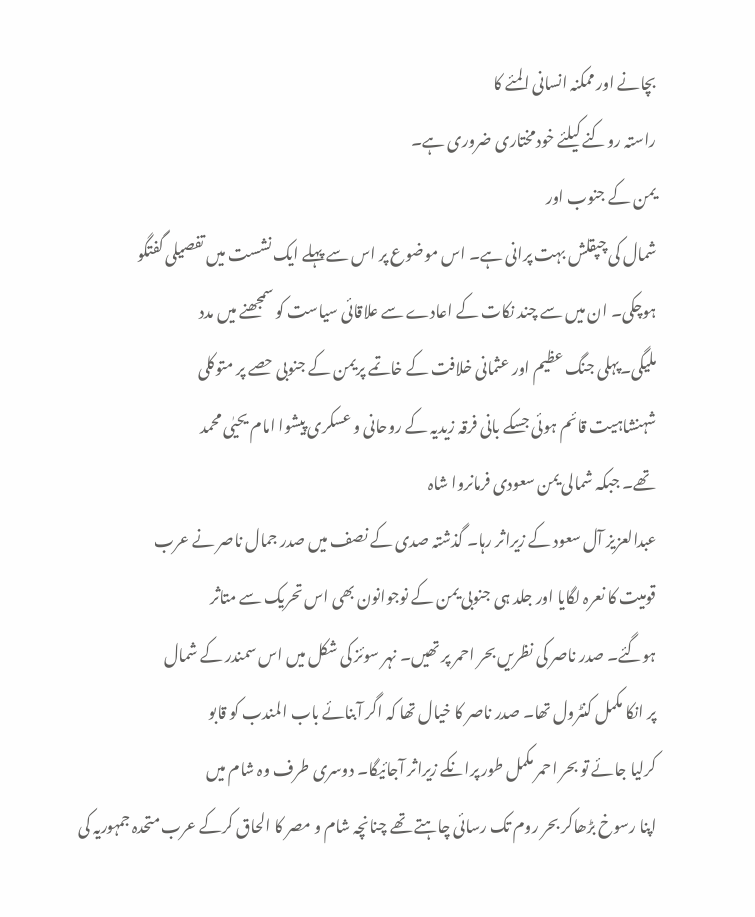بچانے اور ممکنہ انسانی المئے کا
راستہ روکنے کیلئے خودمختاری ضروری ہے۔
یمن کے جنوب اور
شمال کی چپقلش بہت پرانی ہے۔ اس موضوع پر اس سے پہلے ایک نشست میں تفصیلی گفتگو
ہوچکی۔ ان میں سے چند نکات کے اعادے سے علاقائی سیاست کو سمجھنے میں مدد
ملیگی۔پہلی جنگ عظیم اور عثمانی خلافت کے خاتمے پریمن کے جنوبی حصے پر متوکلی
شہنشاہیت قائم ہوئی جسکے بانی فرقہ زیدیہ کے روحانی و عسکری پیشوا امام یحیٰی محمد
تھے۔ جبکہ شمالی یمن سعودی فرمانروا شاہ
عبدالعزیز آل سعود کے زیراثر رہا۔ گذشتہ صدی کے نصف میں صدر جمال ناصر نے عرب
قومیت کا نعرہ لگایا اور جلد ہی جنوبی یمن کے نوجوانون بھی اس تحریک سے متاثر
ہوگئے۔ صدر ناصر کی نظریں بحر احمر پر تھیں۔ نہر سوئز کی شکل میں اس سمندر کے شمال
پر انکا مکمل کنٹرول تھا۔ صدر ناصر کا خیال تھا کہ اگر آبنائے باب المندب کو قابو
کرلیا جائے تو بحر احمر مکمل طور پرانکے زیراثر آجائیگا۔ دوسری طرف وہ شام میں
اپنا رسوخ بڑھاکر بحر روم تک رسائی چاہتے تھے چنانچہ شام و مصر کا الحاق کرکے عرب متحدہ جمہوریہ کی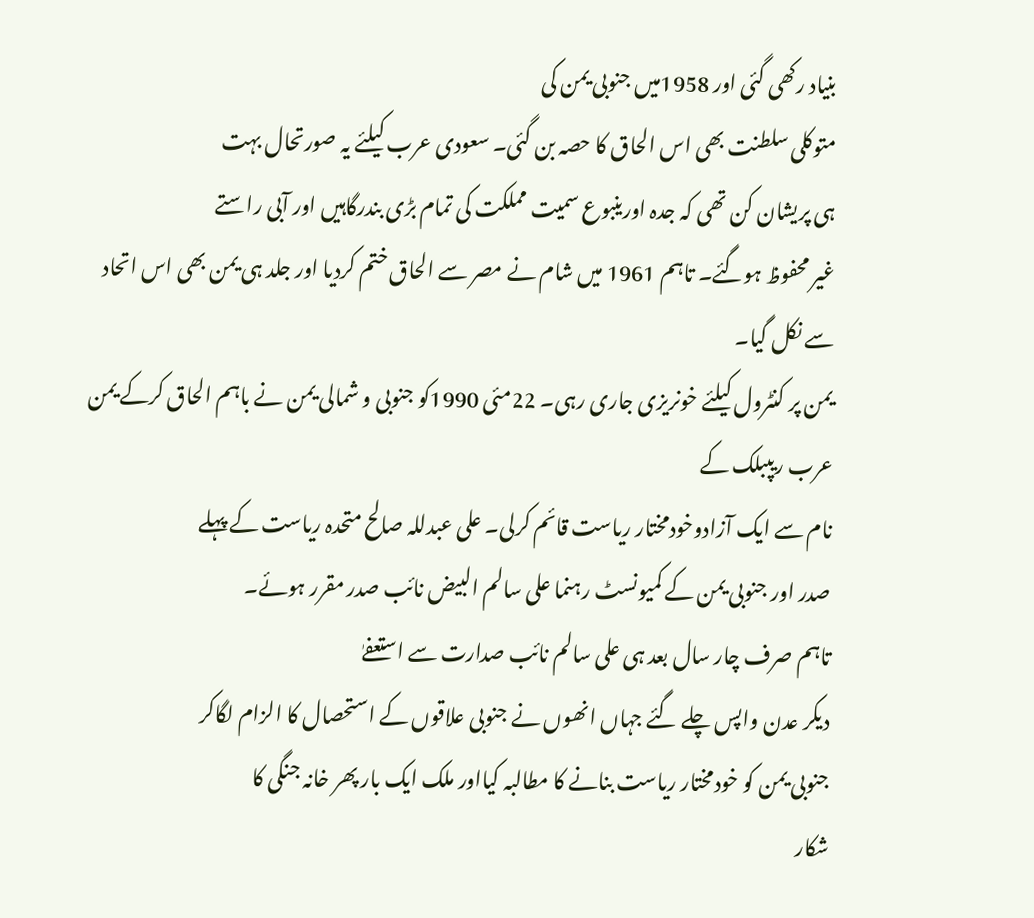بنیاد رکھی گئی اور 1958میں جنوبی یمن کی
متوکلی سلطنت بھی اس الحاق کا حصہ بن گئی۔ سعودی عرب کیلئے یہ صورتحال بہت
ہی پریشان کن تھی کہ جدہ اورینبوع سمیت مملکت کی تمام بڑی بندرگاہیں اور آبی راستے
غیر محفوظ ہوگئے۔ تاہم 1961 میں شام نے مصر سے الحاق ختم کردیا اور جلد ہی یمن بھی اس اتحاد سے نکل گیا۔
یمن پر کنٹرول کیلئے خونریزی جاری رہی۔ 22مئی 1990کو جنوبی و شمالی یمن نے باہم الحاق کرکے یمن عرب ریپبلک کے
نام سے ایک آزادوخودمختار ریاست قائم کرلی۔ علی عبدللہ صالح متحدہ ریاست کے پہلے
صدر اور جنوبی یمن کے کمیونسٹ رہنما علی سالم البیض نائب صدر مقرر ہوئے۔
تاہم صرف چار سال بعد ہی علی سالم نائب صدارت سے استعفےٰ
دیکر عدن واپس چلے گئے جہاں انھوں نے جنوبی علاقوں کے استحصال کا الزام لگاکر
جنوبی یمن کو خودمختار ریاست بنانے کا مطالبہ کیااور ملک ایک بار پھر خانہ جنگی کا
شکار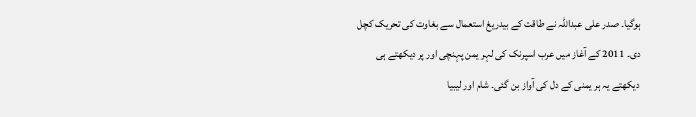ہوگیا۔ صدر علی عبداللہ نے طاقت کے بیدریغ استعمال سے بغاوت کی تحریک کچل
دی۔ 2011 کے آغاز میں عرب اسپرنک کی لہر یمن پہنچی اور پر دیکھتے ہی
دیکھتے یہ ہر یمنی کے دل کی آواز بن گئی۔ شام اور لیبیا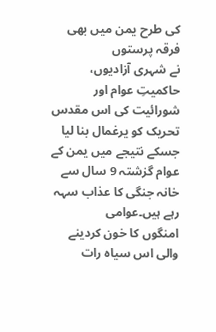کی طرح یمن میں بھی فرقہ پرستوں
نے شہری آزادیوں، حاکمیتِ عوام اور شورائیت کی اس مقدس تحریک کو یرغمال بنا لیا
جسکے نتیجے میں یمن کے عوام گزشتہ 9 سال سے خانہ جنگی کا عذاب سہہ رہے ہیں۔عوامی
امنگوں کا خون کردینے والی اس سیاہ رات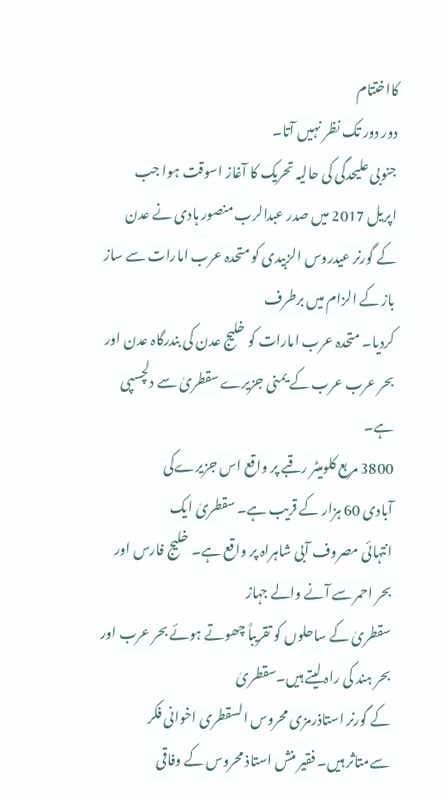کااختتام
دور دور تک نظر نہیں آتا۔
جنوبی علیحدگی کی حالیہ تحریک کا آغاز اسوقت ہوا جب اپریل 2017 میں صدر عبدالرب منصور ہادی نے عدن
کے گورنر عیدروس الزبیدی کو متحدہ عرب امارات سے ساز باز کے الزام میں برطرف
کردیا۔ متحدہ عرب امارات کو خلیج عدن کی بندرگاہ عدن اور بحر عرب عرب کے یمنی جزیرے سقطریٰ سے دلچسپی ہے۔
3800 مربع کلومیٹر رقبے پر واقع اس جزیرےکی
آبادی 60 ہزار کے قریب ہے۔ سقطریٰ ایک
انتہائی مصروف آبی شاہراہ پر واقع ہے۔ خلیج فارس اور بحر احمر سے آنے والے جہاز
سقطریٰ کے ساحلوں کو تقریباً چھوتے ہوئے بحر عرب اور بحر ہند کی راہ لیتے ہیں۔سقطریٰ
کے گورنر استاذرمزی محروس السقطری اخوانی فکر
سےمتاثر ہیں۔ فقیر منش استاذ محروس کے وفاقی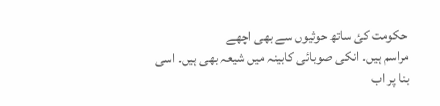حکومت کئ ساتھ حوثیوں سے بھی اچھے
مراسم ہیں۔ انکی صوبائی کابینہ میں شیعہ بھی ہیں۔ اسی بنا پر اب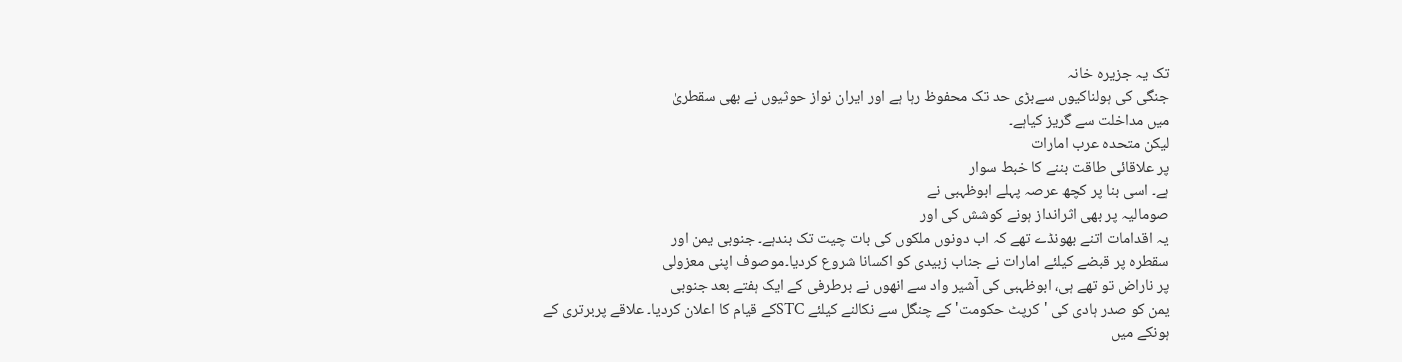تک یہ جزیرہ خانہ
جنگی کی ہولناکیوں سےبڑی حد تک محفوظ رہا ہے اور ایران نواز حوثیوں نے بھی سقطریٰ
میں مداخلت سے گریز کیاہے۔
لیکن متحدہ عرب امارات
پر علاقائی طاقت بننے کا خبط سوار
ہے۔ اسی بنا پر کچھ عرصہ پہلے ابوظہبی نے
صومالیہ پر بھی اثرانداز ہونے کوشش کی اور
یہ اقدامات اتنے بھونڈے تھے کہ اب دونوں ملکوں کی بات چیت تک بندہے۔ جنوبی یمن اور
سقطرہ پر قبضے کیلئے امارات نے جناب زبیدی کو اکسانا شروع کردیا۔موصوف اپنی معزولی
پر ناراض تو تھے ہی، ابوظہبی کی آشیر واد سے انھوں نے برطرفی کے ایک ہفتے بعد جنوبی
یمن کو صدر ہادی کی 'کرپٹ حکومت' کے چنگل سے نکالنے کیلئے STCکے قیام کا اعلان کردیا۔ علاقے پربرتری کے ہونکے میں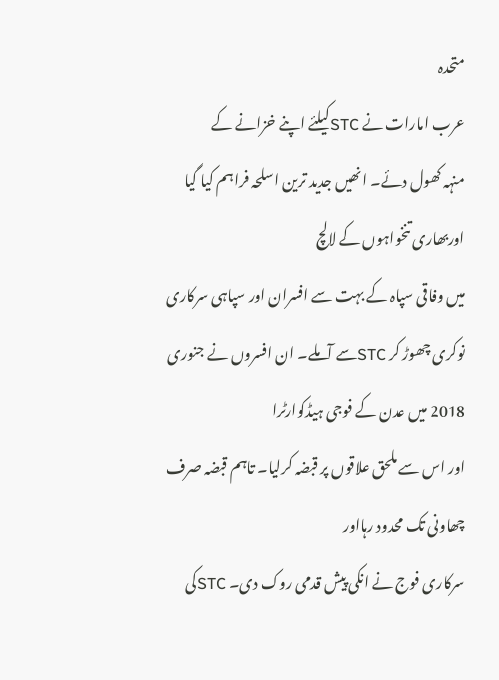متحدہ
عرب امارات نے STCکیلئے اپنے خزانے کے
منہہ کھول دئے۔ انھیں جدید ترین اسلحہ فراہم کیا گیا اوربھاری تنخواہوں کے لالچ
میں وفاقی سپاہ کے بہت سے افسران اور سپاہی سرکاری نوکری چھوڑ کر STCسے آملے۔ ان افسروں نے جنوری 2018 میں عدن کے فوجی ہیڈکوارٹرا
اور اس سے ملحق علاقوں پر قبضہ کرلیا۔ تاہم قبضہ صرف چھاونی تک محدود رہااور
سرکاری فوج نے انکی پیش قدمی روک دی۔ STCکی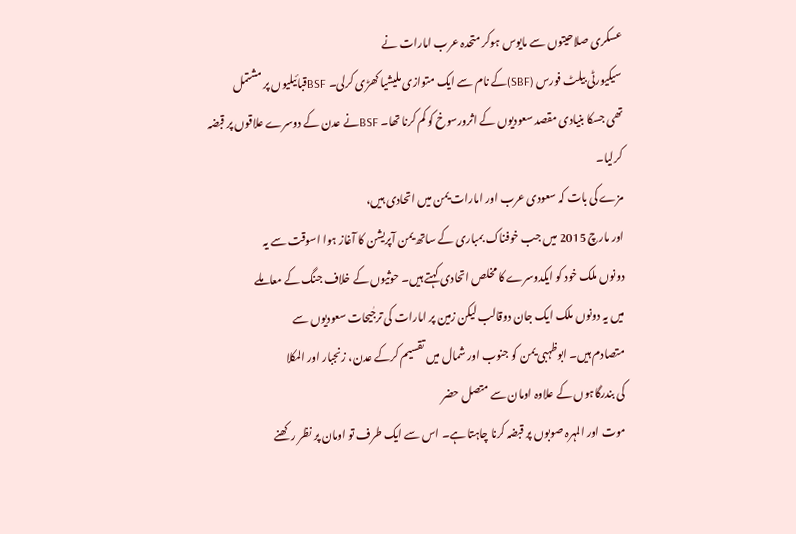عسکری صلاحیتوں سے مایوس ہوکر متحدہ عرب امارات نے
سیکیورٹی بیلٹ فورس (SBF)کے نام سے ایک متوازی ملیشیا کھڑی کرلی۔ BSFقبائیلیوں پر مشتمل
تھی جسکا بنیادی مقصد سعودیوں کے اثرورسوخ کو کم کرنا تھا۔ BSFنے عدن کے دوسرے علاقوں پر قبضہ کرلیا۔
مزے کی بات کہ سعودی عرب اور امارات یمن میں اتحادی ہیں،
اور مارچ 2015 میں جب خوفناک بمباری کے ساتھ یمن آپریشن کا آغاز ہوا اسوقت سے یہ
دونوں ملک خود کو ایکدوسرے کا مخلص اتحادی کہتے ہیں۔ حوثیوں کے خلاف جنگ کے معاملے
میں یہ دونوں ملک ایک جان دوقالب لیکن زمین پر امارات کی ترجٰیحات سعودیوں سے
متصادم ہیں۔ ابوظہبی یمن کو جنوب اور شمال میں تقسیم کرکے عدن، زنجبار اور المکلا
کی بندرگاہوں کے علاوہ اومان سے متصل حضر
موت اور المہرہ صوبوں پر قبضہ کرنا چاہتا ہے۔ اس سے ایک طرف تو اومان پر نظر رکھنے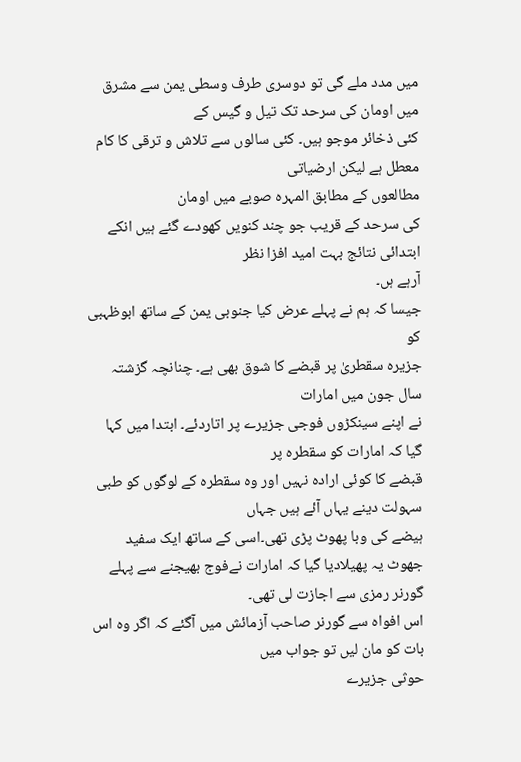میں مدد ملے گی تو دوسری طرف وسطی یمن سے مشرق میں اومان کی سرحد تک تیل و گیس کے
کئی ذخائر موجو ہیں۔ کئی سالوں سے تلاش و ترقی کا کام معطل ہے لیکن ارضیاتی
مطالعوں کے مطابق المہرہ صوبے میں اومان
کی سرحد کے قریب جو چند کنویں کھودے گئے ہیں انکے ابتدائی نتائج بہت امید افزا نظر
آرہے ہں۔
جیسا کہ ہم نے پہلے عرض کیا جنوبی یمن کے ساتھ ابوظہبی کو
جزیرہ سقطریٰ پر قبضے کا شوق بھی ہے۔ چنانچہ گزشتہ سال جون میں امارات
نے اپنے سینکڑوں فوجی جزیرے پر اتاردئے۔ ابتدا میں کہا گیا کہ امارات کو سقطرہ پر
قبضے کا کوئی ارادہ نہیں اور وہ سقطرہ کے لوگوں کو طبی سہولت دینے یہاں آئے ہیں جہاں
ہیضے کی وبا پھوٹ پڑی تھی۔اسی کے ساتھ ایک سفید جھوٹ یہ پھیلادیا گیا کہ امارات نےفوج بھیجنے سے پہلے گورنر رمزی سے اجازت لی تھی۔
اس افواہ سے گورنر صاحب آزمائش میں آگئے کہ اگر وہ اس بات کو مان لیں تو جواب میں
حوثی جزیرے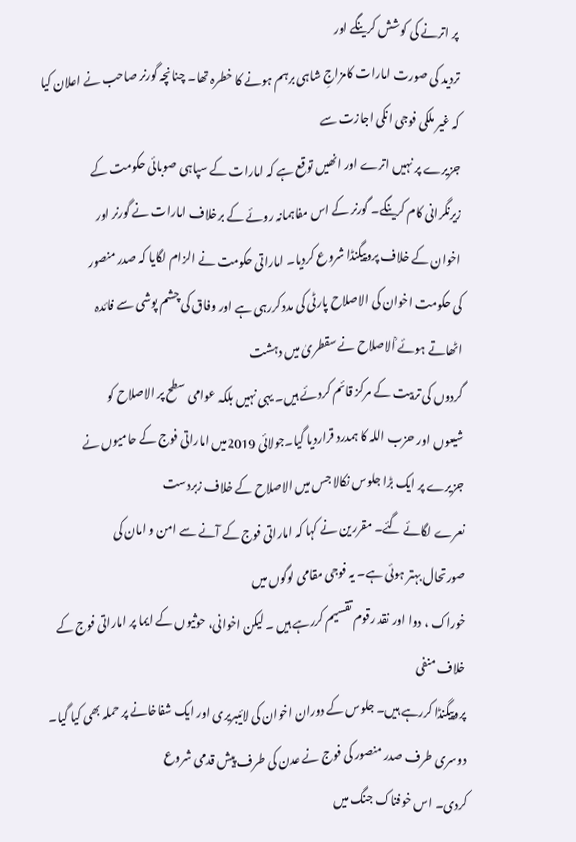پر اترنے کی کوشش کرینگے اور
تردید کی صورت امارات کامزاجِ شاہی برہم ہونے کا خطرہ تھا۔ چنانچہ گورنر صاحب نے اعلان کیا کہ غیر ملکی فوجی انکی اجازت سے
جزیرے پر نہیں اترے اور انھیں توقع ہے کہ امارات کے سپاہی صوبائی حکومت کے
زیرنگرانی کام کرینگے۔ گورنر کے اس مفاہمانہ روئے کے برخلاف امارات نے گورنر اور
اخوان کے خلاف پروپیگنڈا شروع کردیا۔ اماراتی حکومت نے الزام لگایا کہ صدر منصور
کی حکومت اخوان کی الاصلاح پارٹی کی مدد کررہی ہے اور وفاق کی چشم پوشی سے فائدہ
اٹھاتے ہوئے ؒالاصلاح نے سقطریٰ میں دہشت
گردوں کی تربیت کے مرکز قائم کردئے ہیں۔ یہی نہیں بلکہ عوامی سطح پر الاصلاح کو
شیعوں اور حزب اللہ کا ہمدرد قراردیا گیا۔جولائی 2019میں اماراتی فوج کے حامیوں نے
جزیرے پر ایک بڑا جلوس نکالا جس میں الاصلاح کے خلاف زبردست
نعرے لگائے گئے۔ مقررین نے کہا کہ اماراتی فوج کے آنے سے امن و امان کی
صورتحال بہتر ہوئی ہے۔ یہ فوجی مقامی لوگوں میں
خوراک ، دوا اور نقد رقوم تقسیم کررہے ہیں ۔ لیکن اخوانی، حوثیوں کے ایما پر اماراتی فوج کے خلاف منفی
پروپیگنڈا کررہے ہیں۔ جلوس کے دوران اخوان کی لائیبریری اور ایک شفاخانے پر حملہ بھی کیا گیا۔
دوسری طرف صدر منصور کی فوج نے عدن کی طرف پیش قدمی شروع
کردی۔ اس خوفناک جنگ میں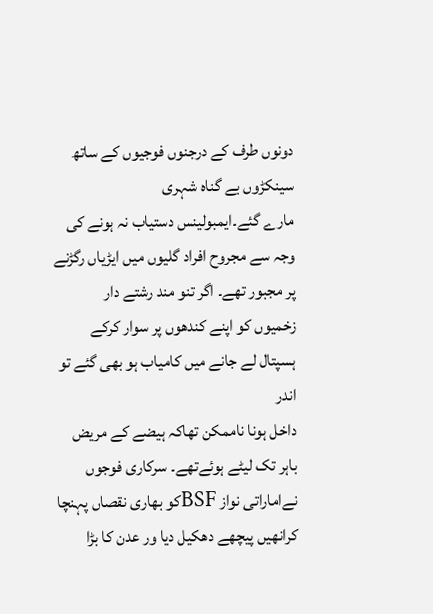دونوں طرف کے درجنوں فوجیوں کے ساتھ سینکڑوں بے گناہ شہری
مارے گئے۔ایمبولینس دستیاب نہ ہونے کی وجہ سے مجروح افراد گلیوں میں ایڑیاں رگڑنے
پر مجبور تھے۔ اگر تنو مند رشتے دار
زخمیوں کو اپنے کندھوں پر سوار کرکے ہسپتال لے جانے میں کامیاب ہو بھی گئے تو اندر
داخل ہونا ناممکن تھاکہ ہیضے کے مریض باہر تک لیٹے ہوئےتھے۔ سرکاری فوجوں نےاماراتی نواز BSFکو بھاری نقصاں پہنچا
کرانھیں پیچھے دھکیل دیا ور عدن کا بڑا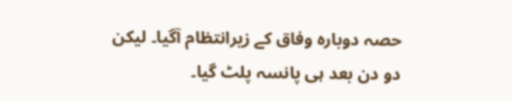حصہ دوبارہ وفاق کے زیرانتظام آگیا۔ لیکن
دو دن بعد ہی پانسہ پلٹ گیا۔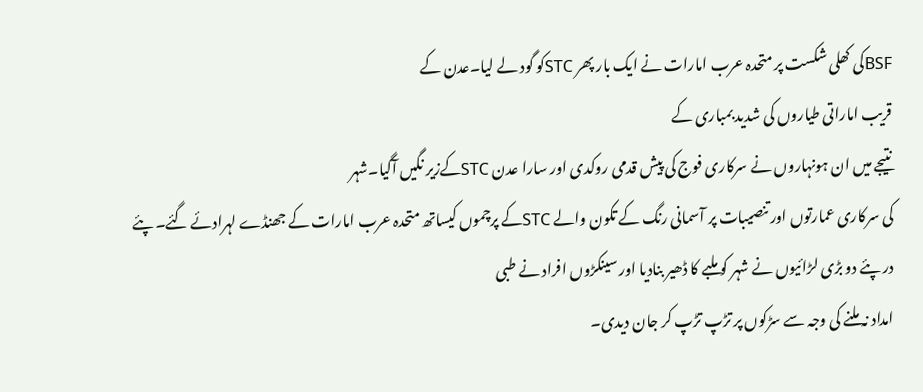BSFکی کھلی شکست پر متحدہ عرب امارات نے ایک بار پھر STCکو گود لے لیا۔عدن کے
قریب اماراتی طیاروں کی شدید بمباری کے
نتیجے میں ان ہونہاروں نے سرکاری فوج کی پیش قدمی روکدی اور سارا عدن STCکےزیر نگیں آگیا۔شہر
کی سرکاری عمارتوں اور تنصیبات پر آسمانی رنگ کے تکون والے STCکے پرچموں کیساتھ متحدہ عرب امارات کے جھنڈے لہرادئے گئے۔ پئے
در پئے دو بڑی لڑائیوں نے شہر کو ملبے کا ڈھیر بنادیا اور سینکڑوں افراد نے طبی
امداد نہ ملنے کی وجہ سے سڑکوں پر تڑپ تڑپ کر جان دیدی۔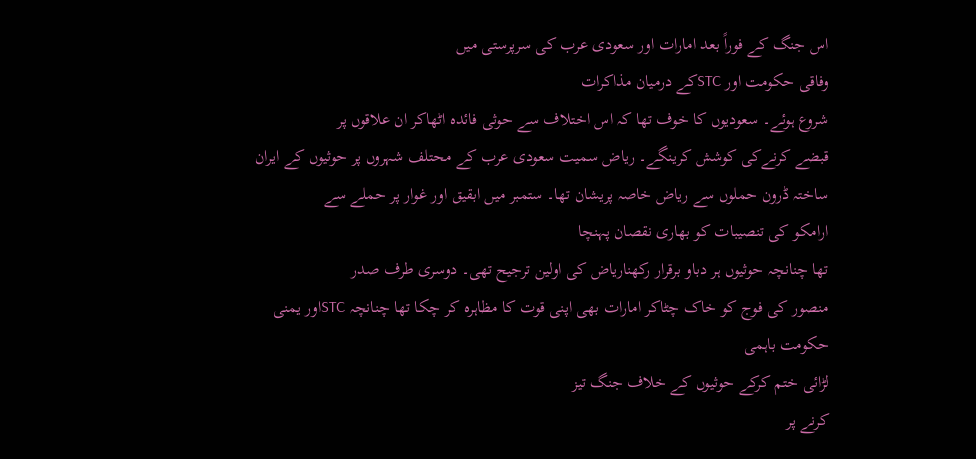اس جنگ کے فوراً بعد امارات اور سعودی عرب کی سرپرستی میں
وفاقی حکومت اور STCکے درمیان مذاکرات
شروع ہوئے۔ سعودیوں کا خوف تھا کہ اس اختلاف سے حوثی فائدہ اٹھاکر ان علاقوں پر
قبضے کرنےکی کوشش کرینگے۔ ریاض سمیت سعودی عرب کے محتلف شہروں پر حوثیوں کے ایران
ساختہ ڈرون حملوں سے ریاض خاصہ پریشان تھا۔ ستمبر میں ابقیق اور غوار پر حملے سے
ارامکو کی تنصیبات کو بھاری نقصان پہنچا
تھا چنانچہ حوثیوں ہر دباو برقرار رکھناریاض کی اولین ترجیح تھی۔ دوسری طرف صدر
منصور کی فوج کو خاک چٹاکر امارات بھی اپنی قوت کا مظاہرہ کر چکا تھا چنانچہ STCاور یمنی حکومت باہمی
لڑائی ختم کرکے حوثیوں کے خلاف جنگ تیز
کرنے پر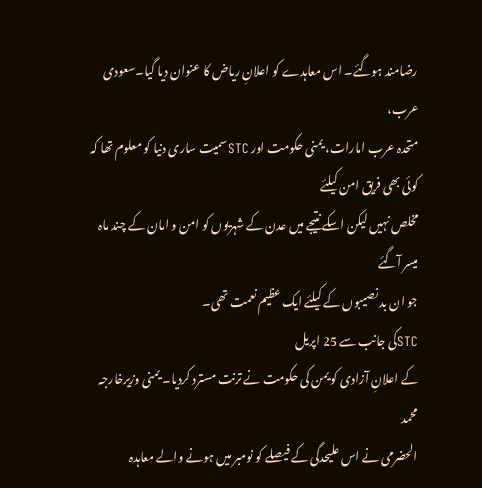رضامند ہوگئے۔ اس معاہدے کو اعلانِ ریاض کا عنوان دیا گیا۔سعودی عرب،
متحدہ عرب امارات، یمنی حکومت اور STCسمیت ساری دنیا کو معلوم تھا کہ کوئی بھی فریق امن کیلئے
مخلص نہیں لیکن اسکے نتیجے میں عدن کے شہریوں کو امن و امان کے چند ماہ میسر آگئے
جو ان بد نصیبوں کے کیلئے ایک عظیم نعمت تھی۔
STCکی جانب سے 25 اپریل
کے اعلانِ آزادی کو یمن کی حکومت نے ترنت مسترد کردیا۔ یمنی وزیرخارجہ محمد
الحضرمی نے اس علیحدگی کے فیصلے کو نومبر میں ہونے والے معاہدہ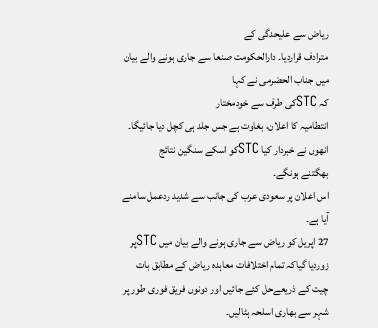ریاض سے علیحدگی کے
مترادف قراردیا۔ دارالحکومت صنعا سے جاری ہونے والے بیان میں جناب الحضرمی نے کہا
کہ STCکی طرف سے خودمختار
انتطامیہ کا اعلان، بغاوت ہے جس جلد ہی کچل دیا جائیگا۔ انھوں نے خبردار کیا STCکو اسکے سنگین نتائج
بھگتنے ہونگے۔
اس اعلان پر سعودی عرب کی جانب سے شدید ردعمل سامنے آیا ہے۔
27 اپریل کو ریاض سے جاری ہونے والے بیان میں STCپر زوردیا گیاکہ تمام اختلافات معاہدہ ریاض کے مطابق بات
چیت کے ذریعےحل کئے جائیں اور دونوں فریق فوری طور پر شہر سے بھاری اسلحہ ہٹالیں۔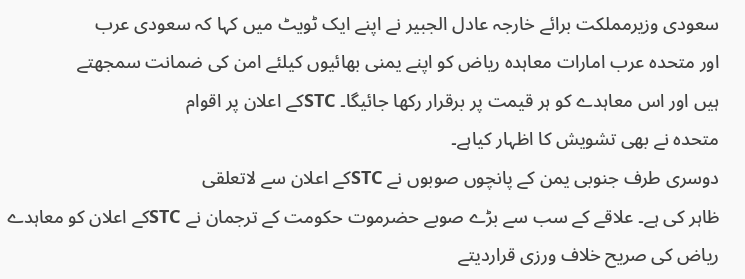سعودی وزیرمملکت برائے خارجہ عادل الجبیر نے اپنے ایک ٹویٹ میں کہا کہ سعودی عرب
اور متحدہ عرب امارات معاہدہ ریاض کو اپنے یمنی بھائیوں کیلئے امن کی ضمانت سمجھتے
ہیں اور اس معاہدے کو ہر قیمت پر برقرار رکھا جائیگا۔ STCکے اعلان پر اقوام
متحدہ نے بھی تشویش کا اظہار کیاہے۔
دوسری طرف جنوبی یمن کے پانچوں صوبوں نے STCکے اعلان سے لاتعلقی
ظاہر کی ہے۔ علاقے کے سب سے بڑے صوبے حضرموت حکومت کے ترجمان نے STCکے اعلان کو معاہدے
ریاض کی صریح خلاف ورزی قراردیتے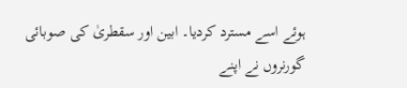ہوئے اسے مسترد کردیا۔ ابین اور سقطریٰ کی صوبائی
گورنروں نے اپنے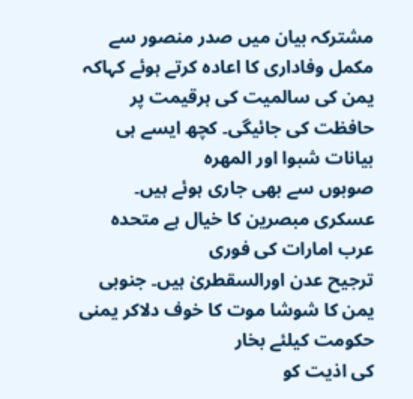مشترکہ بیان میں صدر منصور سے مکمل وفاداری کا اعادہ کرتے ہوئے کہاکہ
یمن کی سالمیت کی ہرقیمت پر حافظت کی جائیگی۔ کچھ ایسے ہی بیانات شبوا اور المھرہ
صوبوں سے بھی جاری ہوئے ہیں۔ عسکری مبصرین کا خیال ہے متحدہ عرب امارات کی فوری
ترجیح عدن اورالسقطریٰ ہیں۔ جنوبی یمن کا شوشا موت کا خوف دلاکر یمنی حکومت کیلئے بخار
کی اذیت کو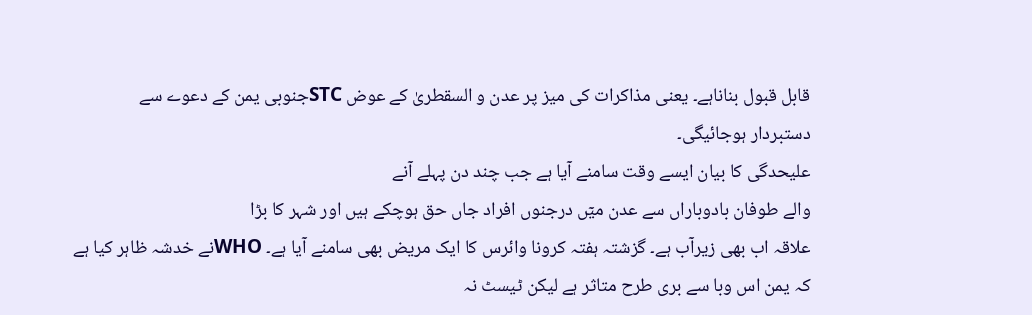قابل قبول بناناہے۔ یعنی مذاکرات کی میز پر عدن و السقطریٰ کے عوض STCجنوبی یمن کے دعوے سے
دستبردار ہوجائیگی۔
علیحدگی کا بیان ایسے وقت سامنے آیا ہے جب چند دن پہلے آنے
والے طوفان بادوباراں سے عدن میٓں درجنوں افراد جاں حق ہوچکے ہیں اور شہر کا بڑا
علاقہ اب بھی زیرآب ہے۔ گزشتہ ہفتہ کرونا وائرس کا ایک مریض بھی سامنے آیا ہے۔ WHOنے خدشہ ظاہر کیا ہے
کہ یمن اس وبا سے بری طرح متاثر ہے لیکن ٹیسٹ نہ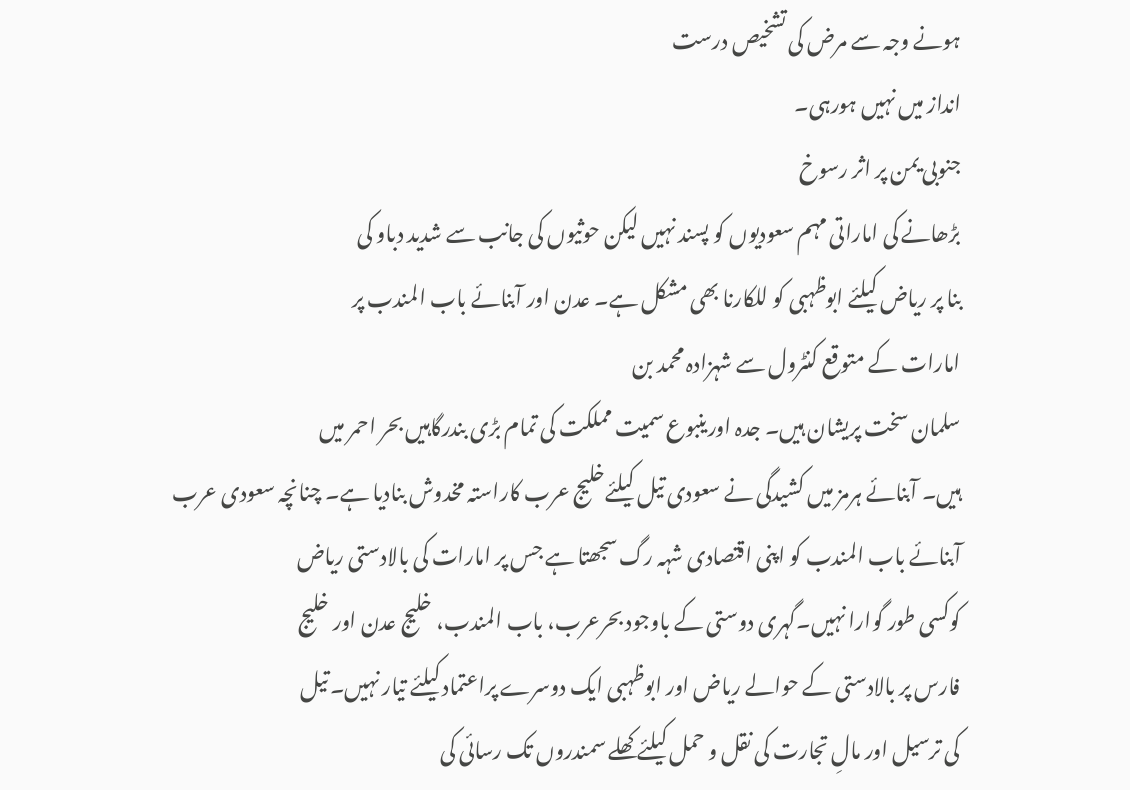ہونے وجہ سے مرض کی تشخیص درست
انداز میں نہیں ہورہی۔
جنوبی یمن پر اثر رسوخ
بڑھانے کی اماراتی مہم سعودیوں کو پسند نہیں لیکن حوثیوں کی جانب سے شدید دباو کی
بنا پر ریاض کیلئے ابوظہبی کو للکارنا بھی مشکل ہے۔ عدن اور آبنائے باب المندب پر
امارات کے متوقع کنٹرول سے شہزادہ محمد بن
سلمان سخت پریشان ہیں۔ جدہ اورینبوع سمیت مملکت کی تمام بڑی بندرگاہیں بحر احمر میں
ہیں۔ آبنائے ہرمز میں کشیدگی نے سعودی تیل کیلئےخلیج عرب کاراستہ مخدوش بنادیا ہے۔ چنانچہ سعودی عرب
آبنائے باب المندب کو اپنی اقتصادی شہہ رگ سجھتا ہے جس پر امارات کی بالادستی ریاض
کوکسی طور گوارا نہیں۔گہری دوستی کے باوجود بحرعرب، باب المندب، خلیج عدن اور خلیج
فارس پر بالادستی کے حوالے ریاض اور ابوظہبی ایک دوسرے پراعتماد کیلئے تیار نہیں۔ تیل
کی ترسیل اور مالِ تجارت کی نقل و حمل کیلئے کھلے سمندروں تک رسائی کی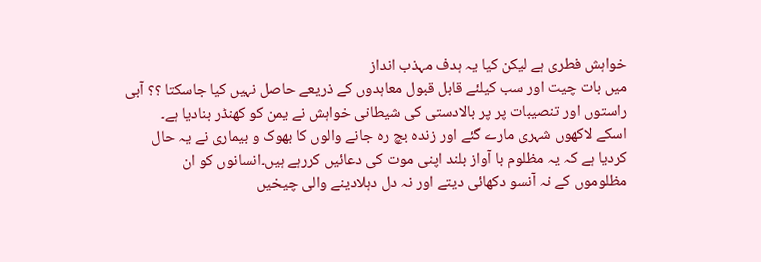خواہش فطری ہے لیکن کیا یہ ہدف مہذب انداز
میں بات چیت اور سب کیلئے قابل قبول معاہدوں کے ذریعے حاصل نہیں کیا جاسکتا ؟؟ آبی
راستوں اور تنصیبات پر پر بالادستی کی شیطانی خواہش نے یمن کو کھنڈر بنادیا ہے۔
اسکے لاکھوں شہری مارے گئے اور زندہ بچ رہ جانے والوں کا بھوک و بیماری نے یہ حال
کردیا ہے کہ یہ مظلوم با آواز بلند اپنی موت کی دعائیں کررہے ہیں۔انسانوں کو ان
مظلوموں کے نہ آنسو دکھائی دیتے اور نہ دل دہلادینے والی چیخیں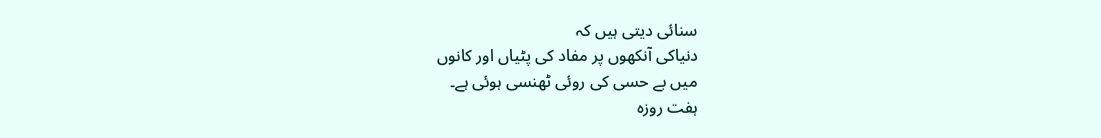سنائی دیتی ہیں کہ
دنیاکی آنکھوں پر مفاد کی پٹیاں اور کانوں
میں بے حسی کی روئی ٹھنسی ہوئی ہے۔
ہفت روزہ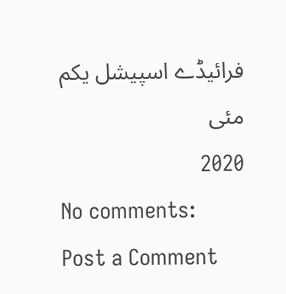فرائیڈے اسپیشل یکم مئی
2020
No comments:
Post a Comment